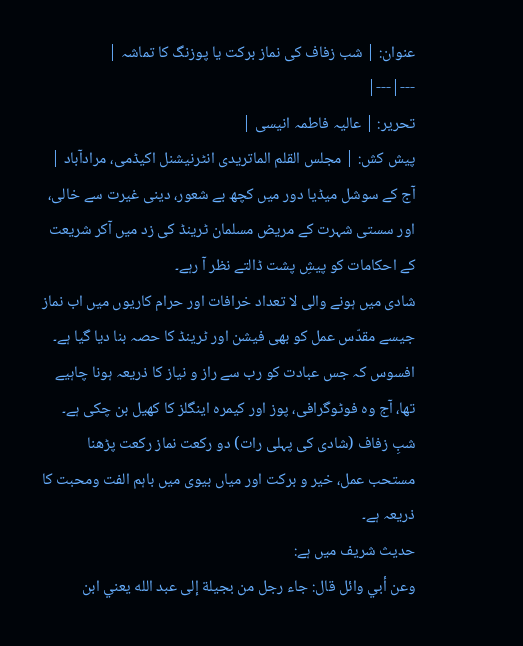عنوان: | شب زفاف کی نماز برکت یا پوزنگ کا تماشہ |
---|---|
تحریر: | عالیہ فاطمہ انیسی |
پیش کش: | مجلس القلم الماتریدی انٹرنیشنل اکیڈمی، مرادآباد |
آج کے سوشل میڈیا دور میں کچھ بے شعور، دینی غیرت سے خالی، اور سستی شہرت کے مریض مسلمان ٹرینڈ کی زد میں آکر شریعت کے احکامات کو پیشِ پشت ڈالتے نظر آ رہے۔
شادی میں ہونے والی لا تعداد خرافات اور حرام کاریوں میں اب نماز جیسے مقدّس عمل کو بھی فیشن اور ٹرینڈ کا حصہ بنا دیا گیا ہے۔ افسوس کہ جس عبادت کو رب سے راز و نیاز کا ذریعہ ہونا چاہیے تھا، آج وہ فوٹوگرافی، پوز اور کیمرہ اینگلز کا کھیل بن چکی ہے۔
شبِ زفاف (شادی کی پہلی رات) دو رکعت نماز رکعت پڑھنا مستحب عمل، خیر و برکت اور میاں بیوی میں باہم الفت ومحبت کا ذریعہ ہے۔
حدیث شریف میں ہے:
وعن أبي وائل قال: جاء رجل من بجيلة إلى عبد الله يعني ابن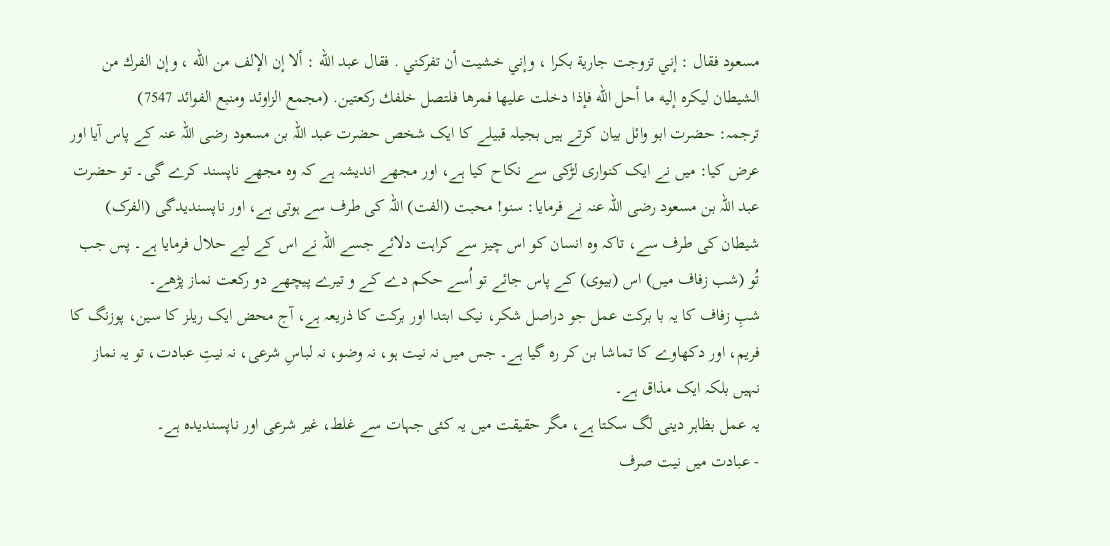مسعود فقال : إني تزوجت جارية بكرا ، وإني خشيت أن تفركني . فقال عبد الله : ألا إن الإلف من الله ، وإن الفرك من الشيطان ليكره إليه ما أحل الله فإذا دخلت عليها فمرها فلتصل خلفك ركعتين. (مجمع الزاوئد ومنبع الفوائد 7547)
ترجمہ: حضرت ابو وائل بیان کرتے ہیں بجیلہ قبیلے کا ایک شخص حضرت عبد اللہ بن مسعود رضی اللہ عنہ کے پاس آیا اور عرض کیا: میں نے ایک کنواری لڑکی سے نکاح کیا ہے، اور مجھے اندیشہ ہے کہ وہ مجھے ناپسند کرے گی۔ تو حضرت عبد اللہ بن مسعود رضی اللہ عنہ نے فرمایا: سنو! محبت (الفت) اللہ کی طرف سے ہوتی ہے، اور ناپسندیدگی (الفرک) شیطان کی طرف سے، تاکہ وہ انسان کو اس چیز سے کراہت دلائے جسے اللہ نے اس کے لیے حلال فرمایا ہے۔ پس جب تُو (شب زفاف میں) اس (بیوی) کے پاس جائے تو اُسے حکم دے کے و تیرے پیچھے دو رکعت نماز پڑھے۔
شبِ زفاف کا یہ با برکت عمل جو دراصل شکر، نیک ابتدا اور برکت کا ذریعہ ہے، آج محض ایک ریلز کا سین، پوزنگ کا فریم، اور دکھاوے کا تماشا بن کر رہ گیا ہے۔ جس میں نہ نیت ہو، نہ وضو، نہ لباسِ شرعی، نہ نیتِ عبادت، تو یہ نماز نہیں بلکہ ایک مذاق ہے۔
یہ عمل بظاہر دینی لگ سکتا ہے، مگر حقیقت میں یہ کئی جہات سے غلط، غیر شرعی اور ناپسندیدہ ہے۔
- عبادت میں نیت صرف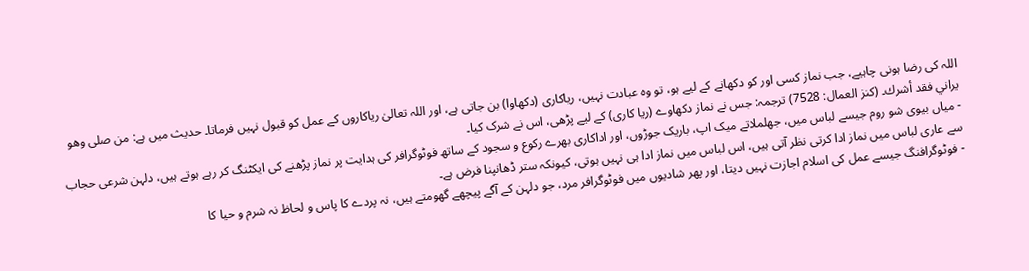اللہ کی رضا ہونی چاہیے، جب نماز کسی اور کو دکھانے کے لیے ہو، تو وہ عبادت نہیں، ریاکاری (دکھاوا) بن جاتی ہے، اور اللہ تعالیٰ ریاکاروں کے عمل کو قبول نہیں فرماتا۔ حدیث میں ہے: من صلى وهو يراني فقد أشرك۔ (کنز العمال: 7528) ترجمہ: جس نے نماز دکھاوے (ریا کاری) کے لیے پڑھی، اس نے شرک کیا۔
- میاں بیوی شو روم جیسے لباس میں، جھلملاتے میک اپ، باریک جوڑوں، اور اداکاری بھرے رکوع و سجود کے ساتھ فوٹوگرافر کی ہدایت پر نماز پڑھنے کی ایکٹنگ کر رہے ہوتے ہیں، دلہن شرعی حجاب سے عاری لباس میں نماز ادا کرتی نظر آتی ہیں، اس لباس میں نماز ادا ہی نہیں ہوتی، کیونکہ ستر ڈھانپنا فرض ہے۔
- فوٹوگرافنگ جیسے عمل کی اسلام اجازت نہیں دیتا، اور پھر شادیوں میں فوٹوگرافر مرد، جو دلہن کے آگے پیچھے گھومتے ہیں، نہ پردے کا پاس و لحاظ نہ شرم و حیا کا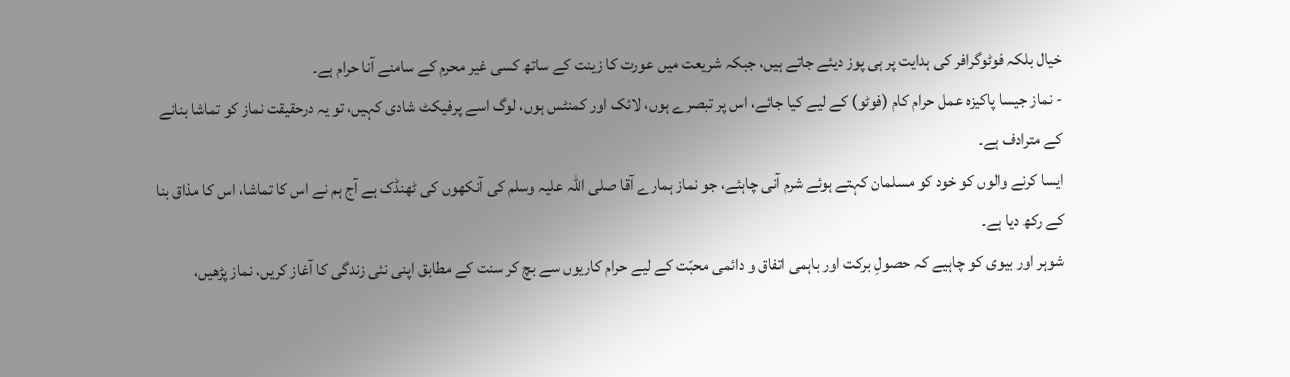خیال بلکہ فوٹوگرافر کی ہدایت پر ہی پوز دیئے جاتے ہیں، جبکہ شریعت میں عورت کا زینت کے ساتھ کسی غیر محرم کے سامنے آنا حرام ہے۔
- نماز جیسا پاکیزہ عمل حرام کام (فوٹو) کے لیے کیا جائے، اس پر تبصرے ہوں، لائک اور کمنٹس ہوں، لوگ اسے پرفیکٹ شادی کہیں، تو یہ درحقیقت نماز کو تماشا بنانے کے مترادف ہے۔
ایسا کرنے والوں کو خود کو مسلمان کہتے ہوئے شرم آنی چاہئے، جو نماز ہمارے آقا صلی اللہ علیہ وسلم کی آنکھوں کی ٹھنڈک ہے آج ہم نے اس کا تماشا، اس کا مذاق بنا کے رکھ دیا ہے۔
شوہر اور بیوی کو چاہیے کہ حصولِ برکت اور باہمی اتفاق و دائمی محبّت کے لیے حرام کاریوں سے بچ کر سنت کے مطابق اپنی نئی زندگی کا آغاز کریں، نماز پڑھیں،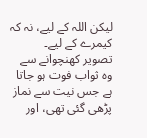لیکن اللہ کے لیے، نہ کہ کیمرے کے لیے۔
تصویر کھنچوانے سے وہ ثواب فوت ہو جاتا ہے جس نیت سے نماز پڑھی گئی تھی، اور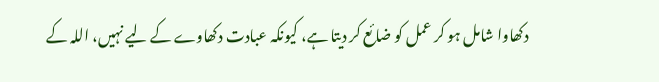دکھاوا شامل ہو کر عمل کو ضائع کر دیتا ہے، کیونکہ عبادت دکھاوے کے لیے نہیں، اللہ کے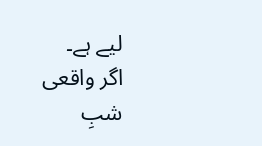لیے ہے۔
اگر واقعی شبِ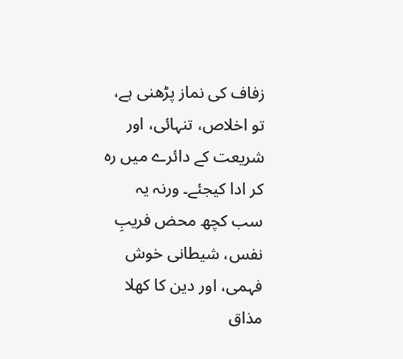زفاف کی نماز پڑھنی ہے، تو اخلاص، تنہائی، اور شریعت کے دائرے میں رہ کر ادا کیجئے۔ ورنہ یہ سب کچھ محض فریبِ نفس، شیطانی خوش فہمی، اور دین کا کھلا مذاق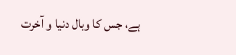ہے، جس کا وبال دنیا و آخرت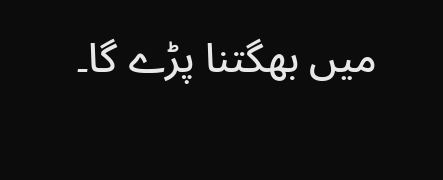میں بھگتنا پڑے گا۔